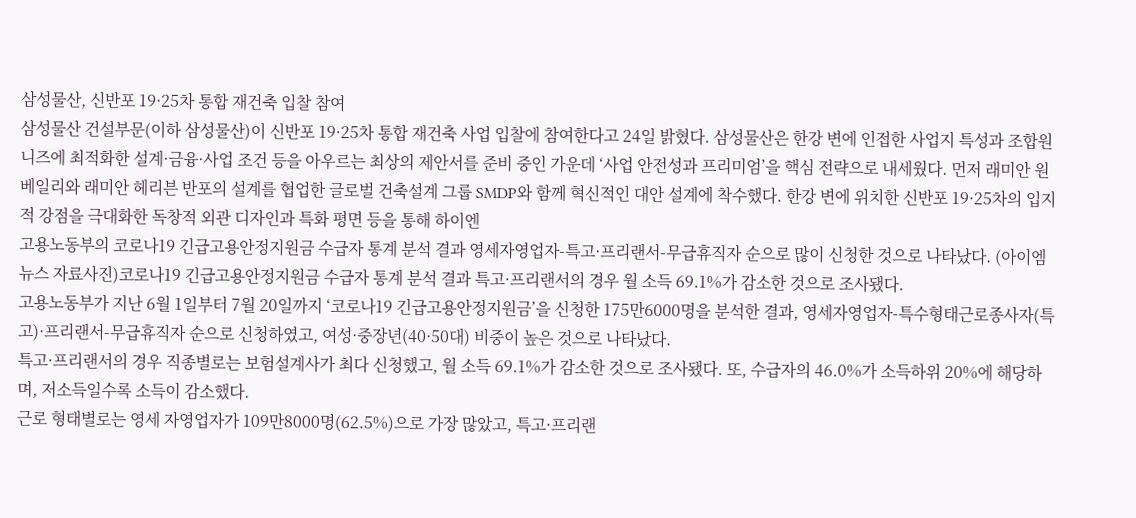삼성물산, 신반포 19·25차 통합 재건축 입찰 참여
삼성물산 건설부문(이하 삼성물산)이 신반포 19·25차 통합 재건축 사업 입찰에 참여한다고 24일 밝혔다. 삼성물산은 한강 변에 인접한 사업지 특성과 조합원 니즈에 최적화한 설계·금융·사업 조건 등을 아우르는 최상의 제안서를 준비 중인 가운데 ‘사업 안전성과 프리미엄’을 핵심 전략으로 내세웠다. 먼저 래미안 원베일리와 래미안 헤리븐 반포의 설계를 협업한 글로벌 건축설계 그룹 SMDP와 함께 혁신적인 대안 설계에 착수했다. 한강 변에 위치한 신반포 19·25차의 입지적 강점을 극대화한 독창적 외관 디자인과 특화 평면 등을 통해 하이엔
고용노동부의 코로나19 긴급고용안정지원금 수급자 통계 분석 결과 영세자영업자-특고·프리랜서-무급휴직자 순으로 많이 신청한 것으로 나타났다. (아이엠뉴스 자료사진)코로나19 긴급고용안정지원금 수급자 통계 분석 결과 특고·프리랜서의 경우 월 소득 69.1%가 감소한 것으로 조사됐다.
고용노동부가 지난 6월 1일부터 7월 20일까지 ‘코로나19 긴급고용안정지원금’을 신청한 175만6000명을 분석한 결과, 영세자영업자-특수형태근로종사자(특고)·프리랜서-무급휴직자 순으로 신청하였고, 여성·중장년(40·50대) 비중이 높은 것으로 나타났다.
특고·프리랜서의 경우 직종별로는 보험설계사가 최다 신청했고, 월 소득 69.1%가 감소한 것으로 조사됐다. 또, 수급자의 46.0%가 소득하위 20%에 해당하며, 저소득일수록 소득이 감소했다.
근로 형태별로는 영세 자영업자가 109만8000명(62.5%)으로 가장 많았고, 특고·프리랜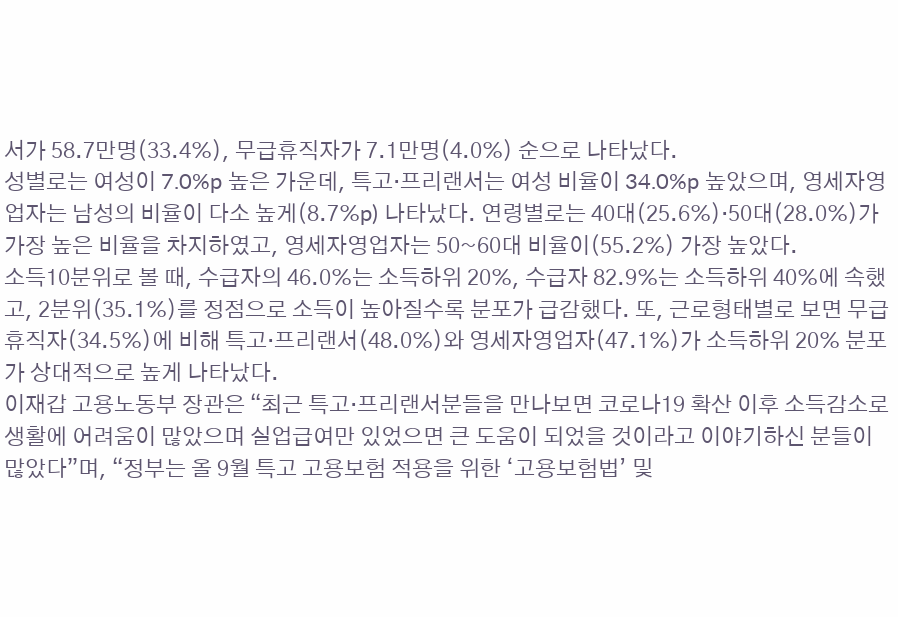서가 58.7만명(33.4%), 무급휴직자가 7.1만명(4.0%) 순으로 나타났다.
성별로는 여성이 7.0%p 높은 가운데, 특고·프리랜서는 여성 비율이 34.0%p 높았으며, 영세자영업자는 남성의 비율이 다소 높게(8.7%p) 나타났다. 연령별로는 40대(25.6%)‧50대(28.0%)가 가장 높은 비율을 차지하였고, 영세자영업자는 50~60대 비율이(55.2%) 가장 높았다.
소득10분위로 볼 때, 수급자의 46.0%는 소득하위 20%, 수급자 82.9%는 소득하위 40%에 속했고, 2분위(35.1%)를 정점으로 소득이 높아질수록 분포가 급감했다. 또, 근로형태별로 보면 무급휴직자(34.5%)에 비해 특고·프리랜서(48.0%)와 영세자영업자(47.1%)가 소득하위 20% 분포가 상대적으로 높게 나타났다.
이재갑 고용노동부 장관은 “최근 특고·프리랜서분들을 만나보면 코로나19 확산 이후 소득감소로 생활에 어려움이 많았으며 실업급여만 있었으면 큰 도움이 되었을 것이라고 이야기하신 분들이 많았다”며, “정부는 올 9월 특고 고용보험 적용을 위한 ‘고용보험법’ 및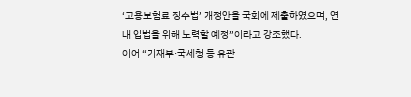‘고용보험료 징수법’ 개정안을 국회에 제출하였으며, 연내 입법을 위해 노력할 예정”이라고 강조했다.
이어 “기재부·국세청 등 유관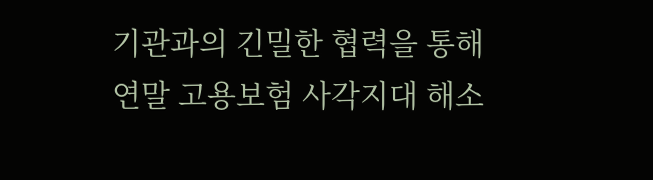기관과의 긴밀한 협력을 통해 연말 고용보험 사각지대 해소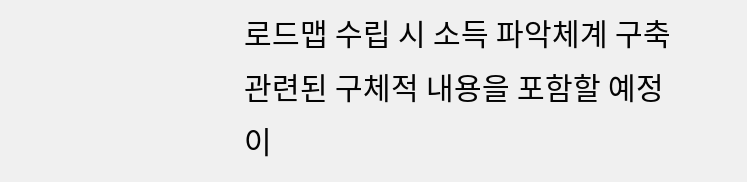로드맵 수립 시 소득 파악체계 구축 관련된 구체적 내용을 포함할 예정이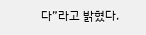다”라고 밝혔다.